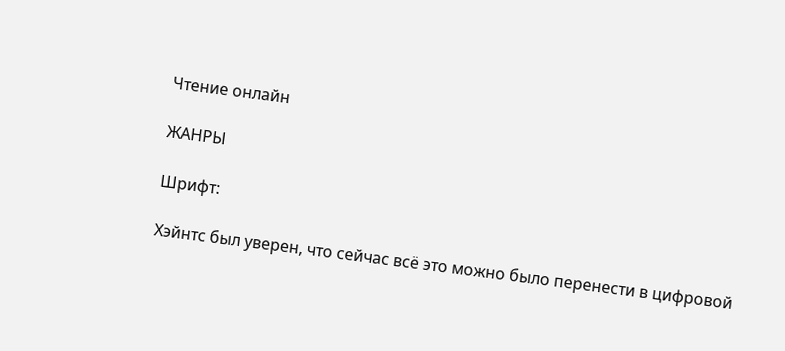Чтение онлайн

ЖАНРЫ

Шрифт:

Хэйнтс был уверен, что сейчас всё это можно было перенести в цифровой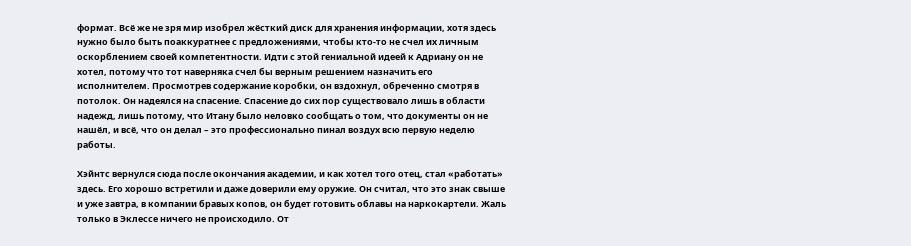формат. Всё же не зря мир изобрел жёсткий диск для хранения информации, хотя здесь нужно было быть поаккуратнее с предложениями, чтобы кто-то не счел их личным оскорблением своей компетентности. Идти с этой гениальной идеей к Адриану он не хотел, потому что тот наверняка счел бы верным решением назначить его исполнителем. Просмотрев содержание коробки, он вздохнул, обреченно смотря в потолок. Он надеялся на спасение. Спасение до сих пор существовало лишь в области надежд, лишь потому, что Итану было неловко сообщать о том, что документы он не нашёл, и всё, что он делал – это профессионально пинал воздух всю первую неделю работы.

Хэйнтс вернулся сюда после окончания академии, и как хотел того отец, стал «работать» здесь. Его хорошо встретили и даже доверили ему оружие. Он считал, что это знак свыше и уже завтра, в компании бравых копов, он будет готовить облавы на наркокартели. Жаль только в Эклессе ничего не происходило. От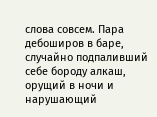слова совсем. Пара дебоширов в баре, случайно подпаливший себе бороду алкаш, орущий в ночи и нарушающий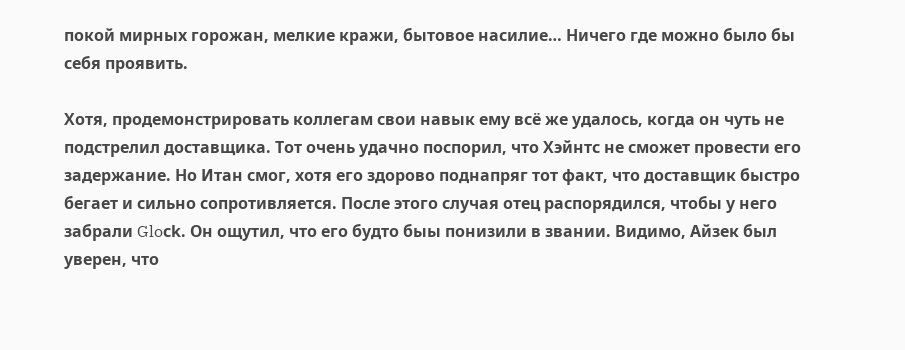покой мирных горожан, мелкие кражи, бытовое насилие… Ничего где можно было бы себя проявить.

Хотя, продемонстрировать коллегам свои навык ему всё же удалось, когда он чуть не подстрелил доставщика. Тот очень удачно поспорил, что Хэйнтс не сможет провести его задержание. Но Итан смог, хотя его здорово поднапряг тот факт, что доставщик быстро бегает и сильно сопротивляется. После этого случая отец распорядился, чтобы у него забрали Gloсk. Он ощутил, что его будто быы понизили в звании. Видимо, Айзек был уверен, что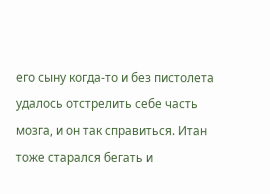его сыну когда-то и без пистолета удалось отстрелить себе часть мозга, и он так справиться. Итан тоже старался бегать и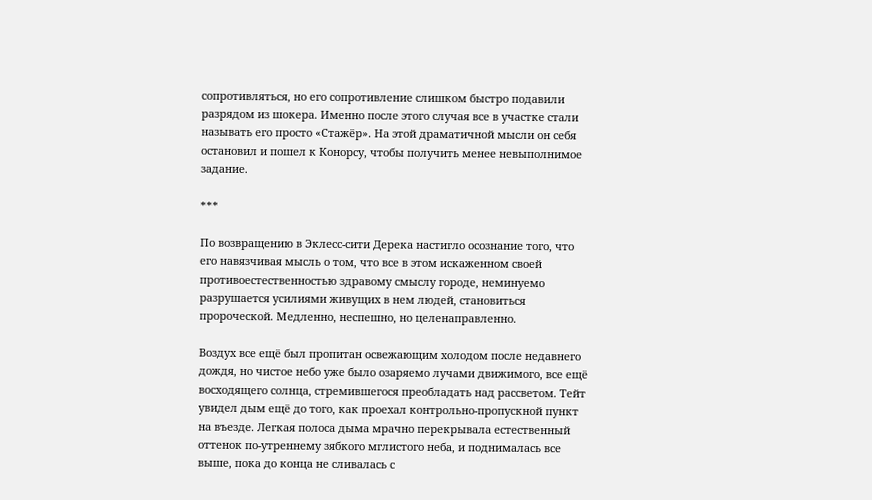сопротивляться, но его сопротивление слишком быстро подавили разрядом из шокера. Именно после этого случая все в участке стали называть его просто «Стажёр». На этой драматичной мысли он себя остановил и пошел к Конорсу, чтобы получить менее невыполнимое задание.

***

По возвращению в Эклесс-сити Дерека настигло осознание того, что его навязчивая мысль о том, что все в этом искаженном своей противоестественностью здравому смыслу городе, неминуемо разрушается усилиями живущих в нем людей, становиться пророческой. Медленно, неспешно, но целенаправленно.

Воздух все ещё был пропитан освежающим холодом после недавнего дождя, но чистое небо уже было озаряемо лучами движимого, все ещё восходящего солнца, стремившегося преобладать над рассветом. Тейт увидел дым ещё до того, как проехал контрольно-пропускной пункт на въезде. Легкая полоса дыма мрачно перекрывала естественный оттенок по-утреннему зябкого мглистого неба, и поднималась все выше, пока до конца не сливалась с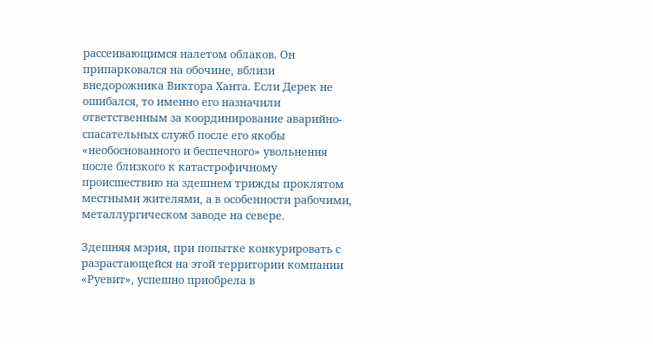рассеивающимся налетом облаков. Он припарковался на обочине, вблизи внедорожника Виктора Ханта. Если Дерек не ошибался, то именно его назначили ответственным за координирование аварийно-спасательных служб после его якобы «необоснованного и беспечного» увольнения после близкого к катастрофичному происшествию на здешнем трижды проклятом местными жителями, а в особенности рабочими, металлургическом заводе на севере.

Здешняя мэрия, при попытке конкурировать с разрастающейся на этой территории компании «Руевит», успешно приобрела в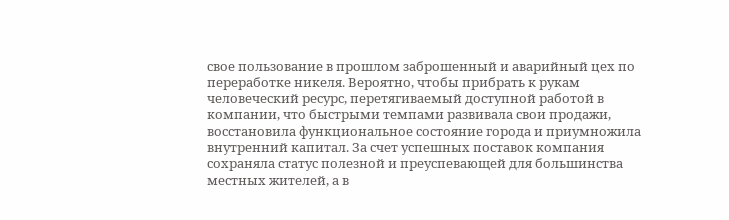свое пользование в прошлом заброшенный и аварийный цех по переработке никеля. Вероятно, чтобы прибрать к рукам человеческий ресурс, перетягиваемый доступной работой в компании, что быстрыми темпами развивала свои продажи, восстановила функциональное состояние города и приумножила внутренний капитал. За счет успешных поставок компания сохраняла статус полезной и преуспевающей для большинства местных жителей, а в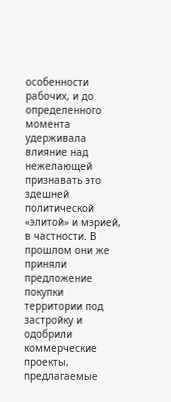особенности рабочих, и до определенного момента удерживала влияние над нежелающей признавать это здешней политической «элитой» и мэрией, в частности. В прошлом они же приняли предложение покупки территории под застройку и одобрили коммерческие проекты, предлагаемые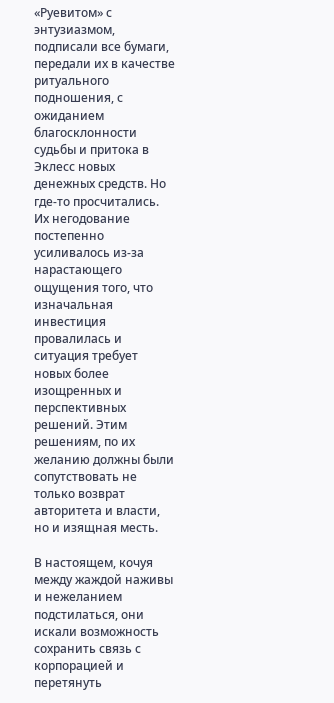«Руевитом» с энтузиазмом, подписали все бумаги, передали их в качестве ритуального подношения, с ожиданием благосклонности судьбы и притока в Эклесс новых денежных средств. Но где-то просчитались. Их негодование постепенно усиливалось из-за нарастающего ощущения того, что изначальная инвестиция провалилась и ситуация требует новых более изощренных и перспективных решений. Этим решениям, по их желанию должны были сопутствовать не только возврат авторитета и власти, но и изящная месть.

В настоящем, кочуя между жаждой наживы и нежеланием подстилаться, они искали возможность сохранить связь с корпорацией и перетянуть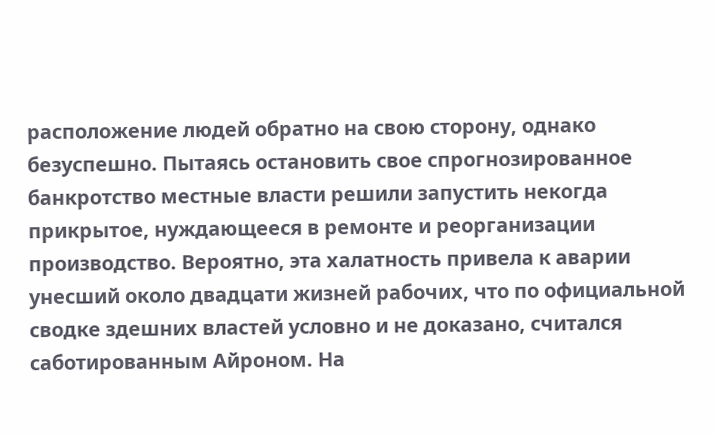расположение людей обратно на свою сторону, однако безуспешно. Пытаясь остановить свое спрогнозированное банкротство местные власти решили запустить некогда прикрытое, нуждающееся в ремонте и реорганизации производство. Вероятно, эта халатность привела к аварии унесший около двадцати жизней рабочих, что по официальной сводке здешних властей условно и не доказано, считался саботированным Айроном. На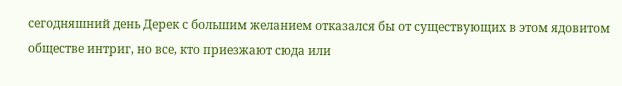сегодняшний день Дерек с большим желанием отказался бы от существующих в этом ядовитом обществе интриг, но все, кто приезжают сюда или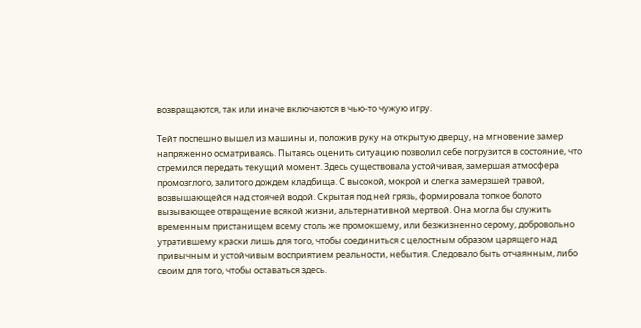возвращаются, так или иначе включаются в чью-то чужую игру.

Тейт поспешно вышел из машины и, положив руку на открытую дверцу, на мгновение замер напряженно осматриваясь. Пытаясь оценить ситуацию позволил себе погрузится в состояние, что стремился передать текущий момент. Здесь существовала устойчивая, замершая атмосфера промозглого, залитого дождем кладбища. С высокой, мокрой и слегка замерзшей травой, возвышающейся над стоячей водой. Скрытая под ней грязь, формировала топкое болото вызывающее отвращение всякой жизни, альтернативной мертвой. Она могла бы служить временным пристанищем всему столь же промокшему, или безжизненно серому, добровольно утратившему краски лишь для того, чтобы соединиться с целостным образом царящего над привычным и устойчивым восприятием реальности, небытия. Следовало быть отчаянным, либо своим для того, чтобы оставаться здесь.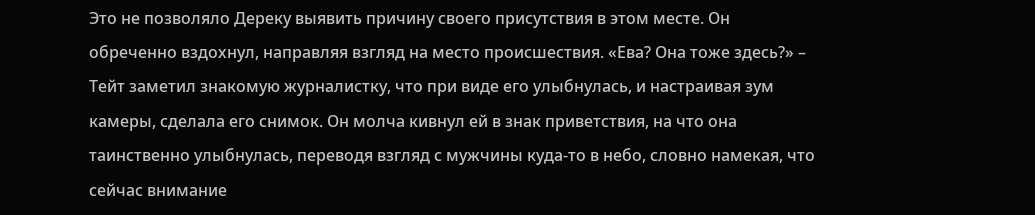Это не позволяло Дереку выявить причину своего присутствия в этом месте. Он обреченно вздохнул, направляя взгляд на место происшествия. «Ева? Она тоже здесь?» – Тейт заметил знакомую журналистку, что при виде его улыбнулась, и настраивая зум камеры, сделала его снимок. Он молча кивнул ей в знак приветствия, на что она таинственно улыбнулась, переводя взгляд с мужчины куда-то в небо, словно намекая, что сейчас внимание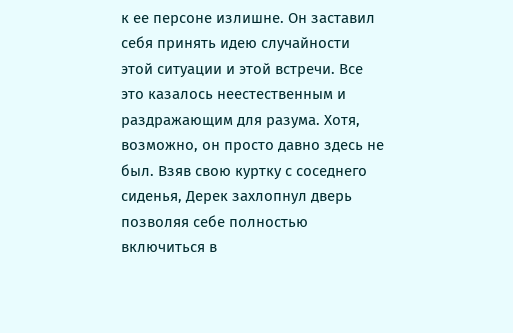к ее персоне излишне. Он заставил себя принять идею случайности этой ситуации и этой встречи. Все это казалось неестественным и раздражающим для разума. Хотя, возможно, он просто давно здесь не был. Взяв свою куртку с соседнего сиденья, Дерек захлопнул дверь позволяя себе полностью включиться в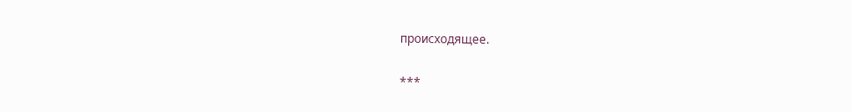происходящее.

***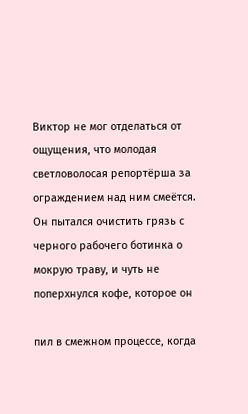Виктор не мог отделаться от ощущения, что молодая светловолосая репортёрша за ограждением над ним смеётся. Он пытался очистить грязь с черного рабочего ботинка о мокрую траву, и чуть не поперхнулся кофе, которое он

пил в смежном процессе, когда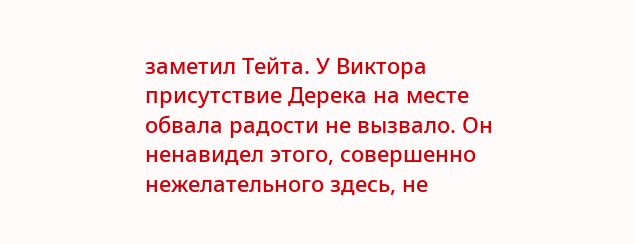заметил Тейта. У Виктора присутствие Дерека на месте обвала радости не вызвало. Он ненавидел этого, совершенно нежелательного здесь, не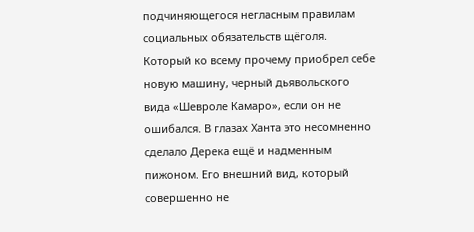подчиняющегося негласным правилам социальных обязательств щёголя. Который ко всему прочему приобрел себе новую машину, черный дьявольского вида «Шевроле Камаро», если он не ошибался. В глазах Ханта это несомненно сделало Дерека ещё и надменным пижоном. Его внешний вид, который совершенно не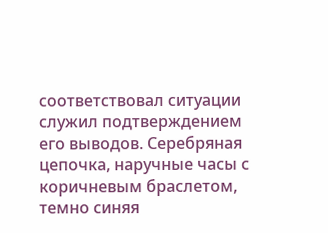соответствовал ситуации служил подтверждением его выводов. Серебряная цепочка, наручные часы с коричневым браслетом, темно синяя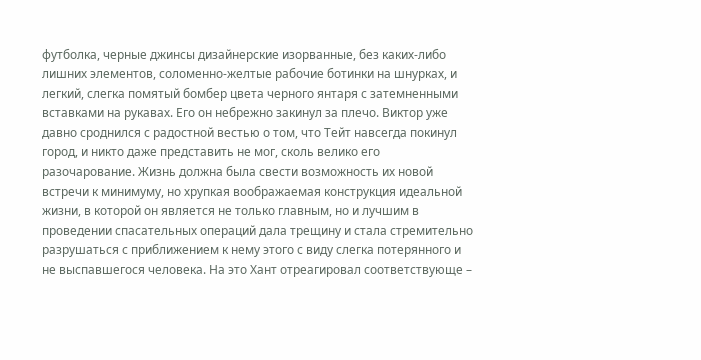футболка, черные джинсы дизайнерские изорванные, без каких-либо лишних элементов, соломенно-желтые рабочие ботинки на шнурках, и легкий, слегка помятый бомбер цвета черного янтаря с затемненными вставками на рукавах. Его он небрежно закинул за плечо. Виктор уже давно сроднился с радостной вестью о том, что Тейт навсегда покинул город, и никто даже представить не мог, сколь велико его разочарование. Жизнь должна была свести возможность их новой встречи к минимуму, но хрупкая воображаемая конструкция идеальной жизни, в которой он является не только главным, но и лучшим в проведении спасательных операций дала трещину и стала стремительно разрушаться с приближением к нему этого с виду слегка потерянного и не выспавшегося человека. На это Хант отреагировал соответствующе –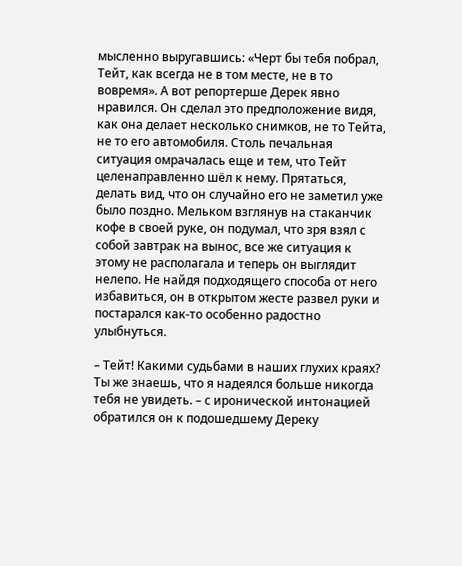мысленно выругавшись: «Черт бы тебя побрал, Тейт, как всегда не в том месте, не в то вовремя». А вот репортерше Дерек явно нравился. Он сделал это предположение видя, как она делает несколько снимков, не то Тейта, не то его автомобиля. Столь печальная ситуация омрачалась еще и тем, что Тейт целенаправленно шёл к нему. Прятаться, делать вид, что он случайно его не заметил уже было поздно. Мельком взглянув на стаканчик кофе в своей руке, он подумал, что зря взял с собой завтрак на вынос, все же ситуация к этому не располагала и теперь он выглядит нелепо. Не найдя подходящего способа от него избавиться, он в открытом жесте развел руки и постарался как-то особенно радостно улыбнуться.

– Тейт! Какими судьбами в наших глухих краях? Ты же знаешь, что я надеялся больше никогда тебя не увидеть. – с иронической интонацией обратился он к подошедшему Дереку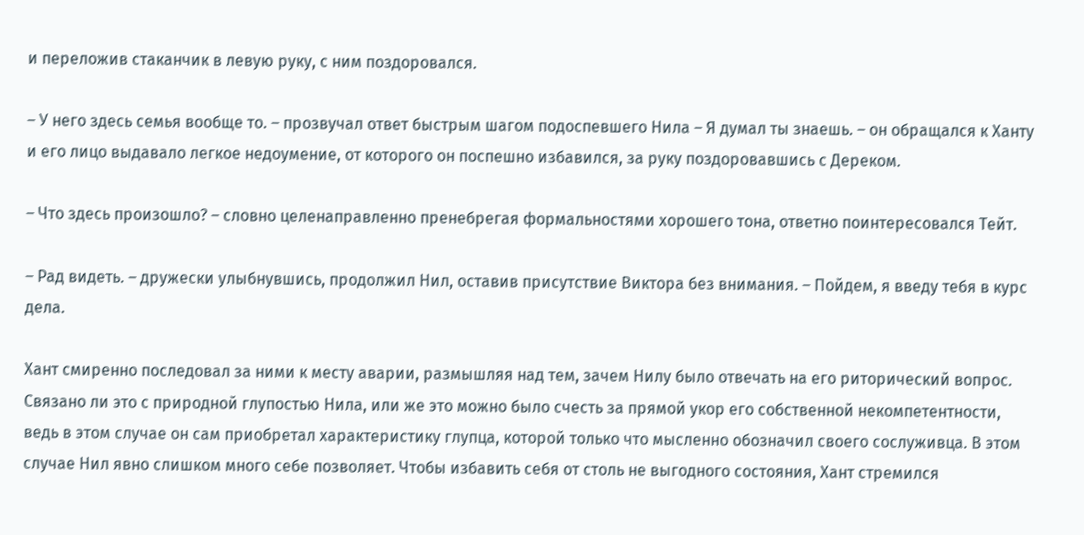и переложив стаканчик в левую руку, с ним поздоровался.

– У него здесь семья вообще то. – прозвучал ответ быстрым шагом подоспевшего Нила – Я думал ты знаешь. – он обращался к Ханту и его лицо выдавало легкое недоумение, от которого он поспешно избавился, за руку поздоровавшись с Дереком.

– Что здесь произошло? – словно целенаправленно пренебрегая формальностями хорошего тона, ответно поинтересовался Тейт.

– Рад видеть. – дружески улыбнувшись, продолжил Нил, оставив присутствие Виктора без внимания. – Пойдем, я введу тебя в курс дела.

Хант смиренно последовал за ними к месту аварии, размышляя над тем, зачем Нилу было отвечать на его риторический вопрос. Связано ли это с природной глупостью Нила, или же это можно было счесть за прямой укор его собственной некомпетентности, ведь в этом случае он сам приобретал характеристику глупца, которой только что мысленно обозначил своего сослуживца. В этом случае Нил явно слишком много себе позволяет. Чтобы избавить себя от столь не выгодного состояния, Хант стремился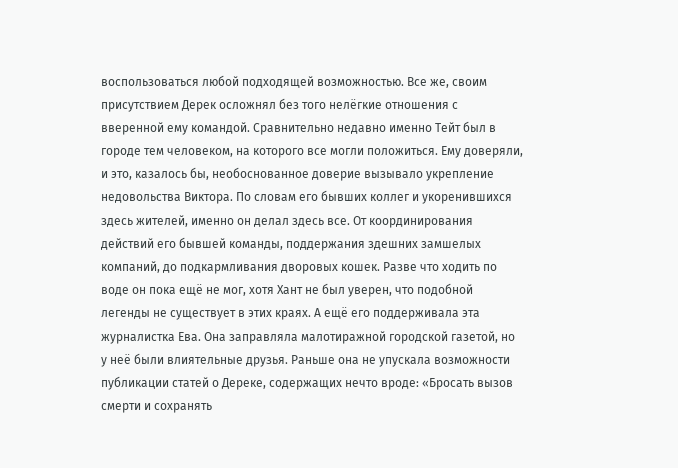воспользоваться любой подходящей возможностью. Все же, своим присутствием Дерек осложнял без того нелёгкие отношения с вверенной ему командой. Сравнительно недавно именно Тейт был в городе тем человеком, на которого все могли положиться. Ему доверяли, и это, казалось бы, необоснованное доверие вызывало укрепление недовольства Виктора. По словам его бывших коллег и укоренившихся здесь жителей, именно он делал здесь все. От координирования действий его бывшей команды, поддержания здешних замшелых компаний, до подкармливания дворовых кошек. Разве что ходить по воде он пока ещё не мог, хотя Хант не был уверен, что подобной легенды не существует в этих краях. А ещё его поддерживала эта журналистка Ева. Она заправляла малотиражной городской газетой, но у неё были влиятельные друзья. Раньше она не упускала возможности публикации статей о Дереке, содержащих нечто вроде: «Бросать вызов смерти и сохранять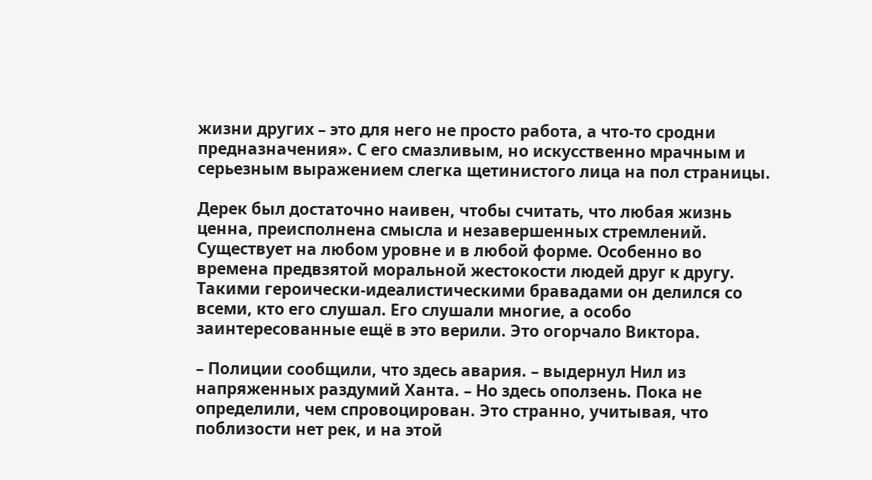жизни других – это для него не просто работа, а что-то сродни предназначения». С его смазливым, но искусственно мрачным и серьезным выражением слегка щетинистого лица на пол страницы.

Дерек был достаточно наивен, чтобы считать, что любая жизнь ценна, преисполнена смысла и незавершенных стремлений. Существует на любом уровне и в любой форме. Особенно во времена предвзятой моральной жестокости людей друг к другу. Такими героически-идеалистическими бравадами он делился со всеми, кто его слушал. Его слушали многие, а особо заинтересованные ещё в это верили. Это огорчало Виктора.

– Полиции сообщили, что здесь авария. – выдернул Нил из напряженных раздумий Ханта. – Но здесь оползень. Пока не определили, чем спровоцирован. Это странно, учитывая, что поблизости нет рек, и на этой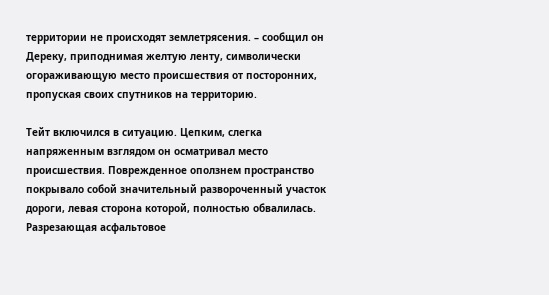территории не происходят землетрясения. – сообщил он Дереку, приподнимая желтую ленту, символически огораживающую место происшествия от посторонних, пропуская своих спутников на территорию.

Тейт включился в ситуацию. Цепким, слегка напряженным взглядом он осматривал место происшествия. Поврежденное оползнем пространство покрывало собой значительный развороченный участок дороги, левая сторона которой, полностью обвалилась. Разрезающая асфальтовое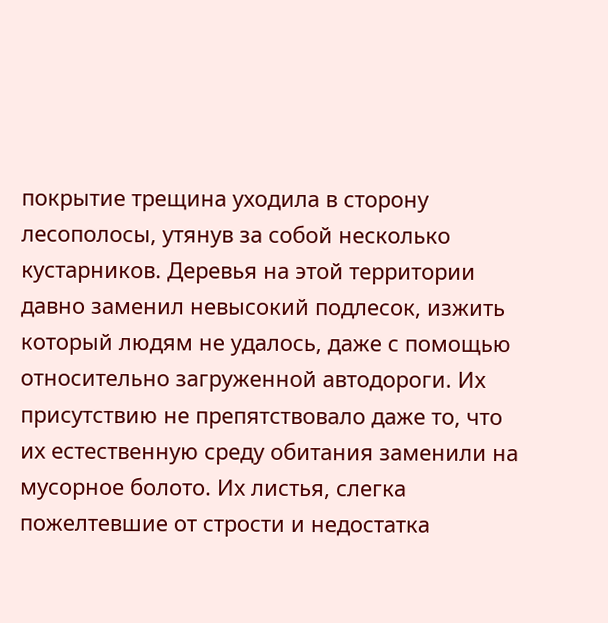покрытие трещина уходила в сторону лесополосы, утянув за собой несколько кустарников. Деревья на этой территории давно заменил невысокий подлесок, изжить который людям не удалось, даже с помощью относительно загруженной автодороги. Их присутствию не препятствовало даже то, что их естественную среду обитания заменили на мусорное болото. Их листья, слегка пожелтевшие от стрости и недостатка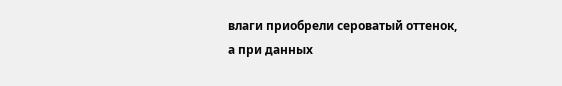влаги приобрели сероватый оттенок, а при данных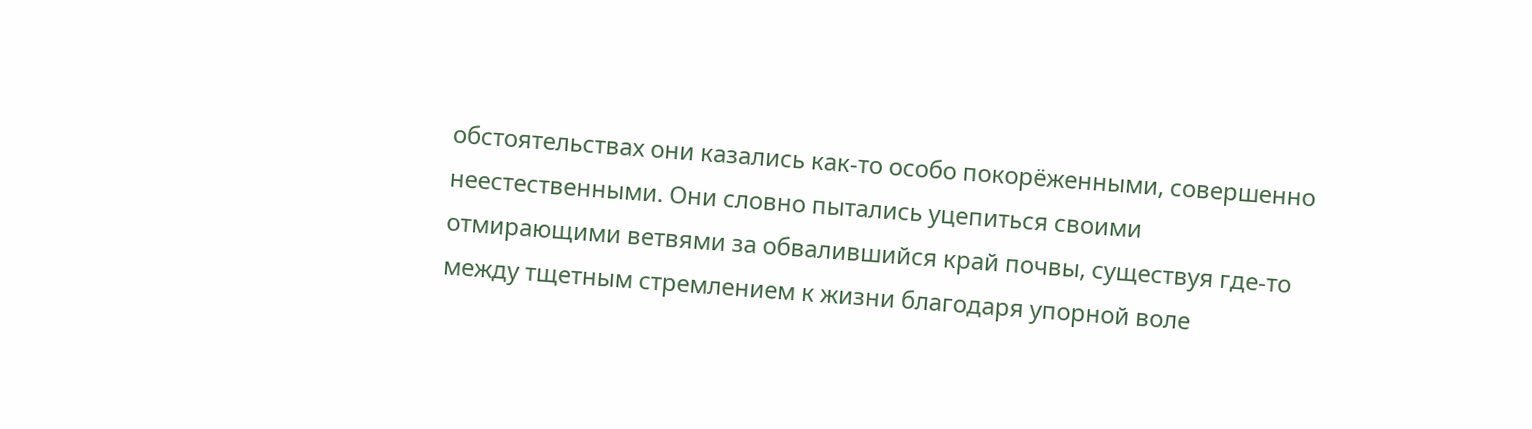обстоятельствах они казались как-то особо покорёженными, совершенно неестественными. Они словно пытались уцепиться своими отмирающими ветвями за обвалившийся край почвы, существуя где-то между тщетным стремлением к жизни благодаря упорной воле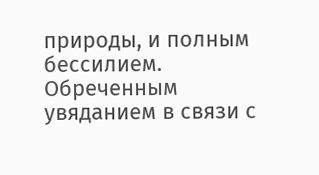природы, и полным бессилием. Обреченным увяданием в связи с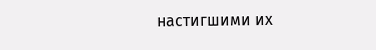настигшими их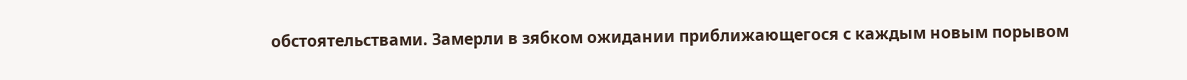обстоятельствами. Замерли в зябком ожидании приближающегося с каждым новым порывом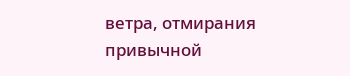ветра, отмирания привычной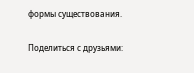формы существования.

Поделиться с друзьями: